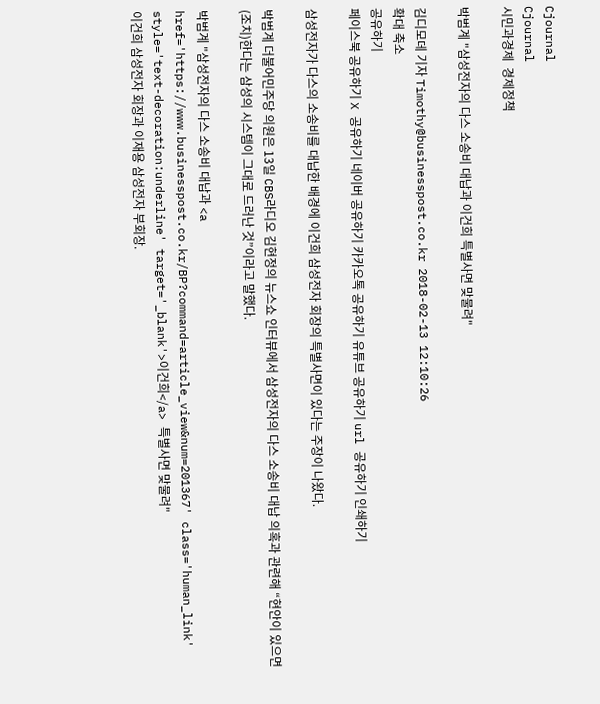Cjournal
Cjournal
시민과경제  경제정책

박범계 "삼성전자의 다스 소송비 대납과 이건희 특별사면 맞물려"

김디모데 기자 Timothy@businesspost.co.kr 2018-02-13 12:10:26
확대 축소
공유하기
페이스북 공유하기 X 공유하기 네이버 공유하기 카카오톡 공유하기 유튜브 공유하기 url 공유하기 인쇄하기

삼성전자가 다스의 소송비를 대납한 배경에 이건희 삼성전자 회장의 특별사면이 있다는 주장이 나왔다.

박범계 더불어민주당 의원은 13일 CBS라디오 김현정의 뉴스쇼 인터뷰에서 삼성전자의 다스 소송비 대납 의혹과 관련해 “현안이 있으면 (조치)한다는 삼성의 시스템이 그대로 드러난 것”이라고 말했다.

박범계 "삼성전자의 다스 소송비 대납과 <a href='https://www.businesspost.co.kr/BP?command=article_view&num=201367' class='human_link' style='text-decoration:underline' target='_blank'>이건희</a> 특별사면 맞물려"
이건희 삼성전자 회장과 이재용 삼성전자 부회장.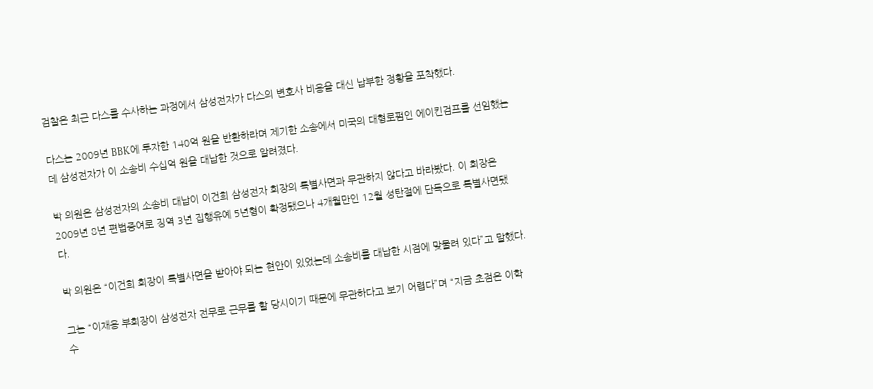검찰은 최근 다스를 수사하는 과정에서 삼성전자가 다스의 변호사 비용을 대신 납부한 정황을 포착했다.

다스는 2009년 BBK에 투자한 140억 원을 반환하라며 제기한 소송에서 미국의 대형로펌인 에이킨검프를 선임했는데 삼성전자가 이 소송비 수십억 원을 대납한 것으로 알려졌다.

박 의원은 삼성전자의 소송비 대납이 이건희 삼성전자 회장의 특별사면과 무관하지 않다고 바라봤다. 이 회장은 2009년 8년 편법증여로 징역 3년 집행유예 5년형이 확정됐으나 4개월만인 12월 성탄절에 단독으로 특별사면됐다.

박 의원은 “이건희 회장이 특별사면을 받아야 되는 현안이 있었는데 소송비를 대납한 시점에 맞물려 있다”고 말했다.

그는 “이재용 부회장이 삼성전자 전무로 근무를 할 당시이기 때문에 무관하다고 보기 어렵다”며 “지금 초점은 이학수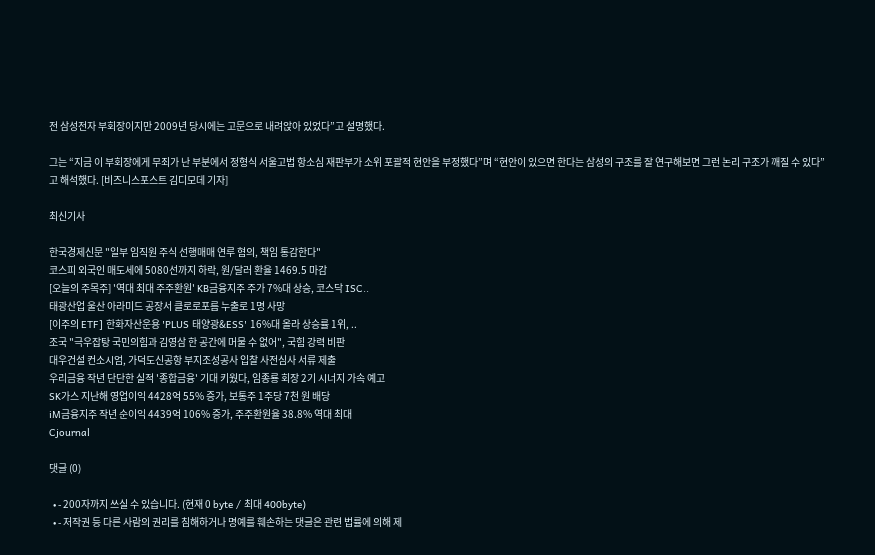전 삼성전자 부회장이지만 2009년 당시에는 고문으로 내려앉아 있었다”고 설명했다.

그는 “지금 이 부회장에게 무죄가 난 부분에서 정형식 서울고법 항소심 재판부가 소위 포괄적 현안을 부정했다”며 “현안이 있으면 한다는 삼성의 구조를 잘 연구해보면 그런 논리 구조가 깨질 수 있다”고 해석했다. [비즈니스포스트 김디모데 기자]

최신기사

한국경제신문 "일부 임직원 주식 선행매매 연루 혐의, 책임 통감한다"
코스피 외국인 매도세에 5080선까지 하락, 원/달러 환율 1469.5 마감
[오늘의 주목주] '역대 최대 주주환원' KB금융지주 주가 7%대 상승, 코스닥 ISC..
태광산업 울산 아라미드 공장서 클로로포름 누출로 1명 사망
[이주의 ETF] 한화자산운용 'PLUS 태양광&ESS' 16%대 올라 상승률 1위, ..
조국 "극우잡탕 국민의힘과 김영삼 한 공간에 머물 수 없어", 국힘 강력 비판
대우건설 컨소시엄, 가덕도신공항 부지조성공사 입찰 사전심사 서류 제출
우리금융 작년 단단한 실적 '종합금융' 기대 키웠다, 임종룡 회장 2기 시너지 가속 예고
SK가스 지난해 영업이익 4428억 55% 증가, 보통주 1주당 7천 원 배당
iM금융지주 작년 순이익 4439억 106% 증가, 주주환원율 38.8% 역대 최대
Cjournal

댓글 (0)

  • - 200자까지 쓰실 수 있습니다. (현재 0 byte / 최대 400byte)
  • - 저작권 등 다른 사람의 권리를 침해하거나 명예를 훼손하는 댓글은 관련 법률에 의해 제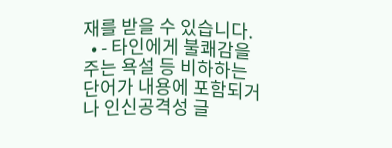재를 받을 수 있습니다.
  • - 타인에게 불쾌감을 주는 욕설 등 비하하는 단어가 내용에 포함되거나 인신공격성 글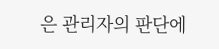은 관리자의 판단에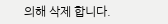의해 삭제 합니다.